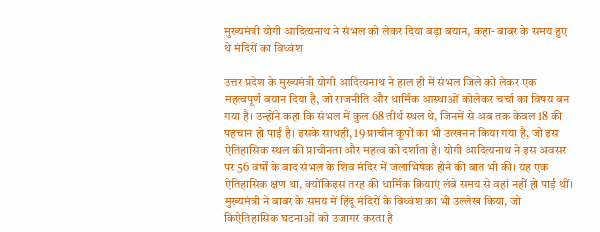मुख्यमंत्री योगी आदित्यनाथ ने संभल को लेकर दिया बड़ा बयान, कहा- बाबर के समय हुए थे मंदिरों का विध्वंश

उत्तर प्रदेश के मुख्यमंत्री योगी आदित्यनाथ ने हाल ही में संभल जिले को लेकर एक महत्वपूर्ण बयान दिया है, जो राजनीति और धार्मिक आस्थाओं कोलेकर चर्चा का विषय बन गया है। उन्होंने कहा कि संभल में कुल 68 तीर्थ स्थल थे, जिनमें से अब तक केवल 18 की पहचान हो पाई है। इसके साथही, 19 प्राचीन कूपों का भी उत्खनन किया गया है, जो इस ऐतिहासिक स्थल की प्राचीनता और महत्व को दर्शाता है। योगी आदित्यनाथ ने इस अवसर पर 56 वर्षों के बाद संभल के शिव मंदिर में जलाभिषेक होने की बात भी की। यह एक ऐतिहासिक क्षण था, क्योंकिइस तरह की धार्मिक क्रियाएं लंबे समय से वहां नहीं हो पाई थीं। मुख्यमंत्री ने बाबर के समय में हिंदू मंदिरों के विध्वंश का भी उल्लेख किया, जो किऐतिहासिक घटनाओं को उजागर करता है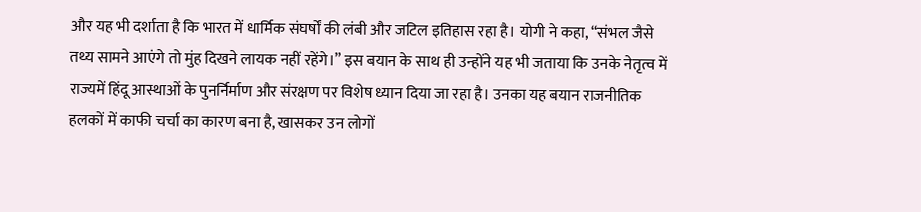और यह भी दर्शाता है कि भारत में धार्मिक संघर्षों की लंबी और जटिल इतिहास रहा है। योगी ने कहा, “संभल जैसे तथ्य सामने आएंगे तो मुंह दिखने लायक नहीं रहेंगे।” इस बयान के साथ ही उन्होंने यह भी जताया कि उनके नेतृत्व में राज्यमें हिंदू आस्थाओं के पुनर्निर्माण और संरक्षण पर विशेष ध्यान दिया जा रहा है। उनका यह बयान राजनीतिक हलकों में काफी चर्चा का कारण बना है, खासकर उन लोगों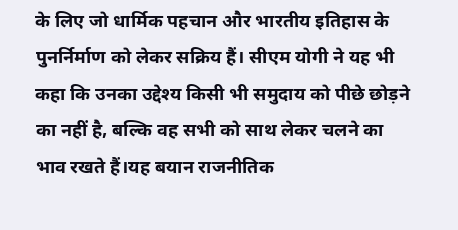के लिए जो धार्मिक पहचान और भारतीय इतिहास के पुनर्निर्माण को लेकर सक्रिय हैं। सीएम योगी ने यह भी कहा कि उनका उद्देश्य किसी भी समुदाय को पीछे छोड़ने का नहीं है, बल्कि वह सभी को साथ लेकर चलने का भाव रखते हैं।यह बयान राजनीतिक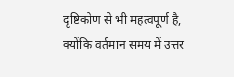दृष्टिकोण से भी महत्वपूर्ण है, क्योंकि वर्तमान समय में उत्तर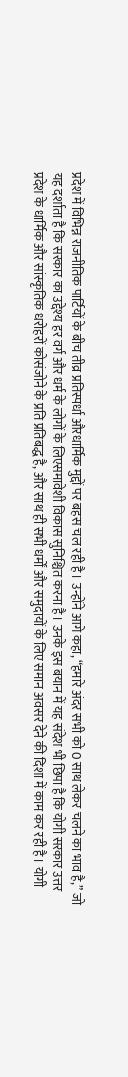प्रदेश में विभिन्न राजनीतिक पार्टियों के बीच तीव्र प्रतिस्पर्धा औरधार्मिक मुद्दों पर बहस चल रही है। उन्होंने आगे कहा, “हमारे अंदर सभी को 0 साथ लेकर चलने का भाव है,” जो यह दर्शाता है कि सरकार का उद्देश्य हर वर्ग और धर्म के लोगों के लिएसमावेशी विकास सुनिश्चित करना है। उनके इस बयान में यह संदेश भी छिपा है कि योगी सरकार उत्तर प्रदेश के धार्मिक और सांस्कृतिक धरोहरों कोसंजोने के प्रति प्रतिबद्ध है, और साथ ही सभी धर्मों और समुदायों के लिए समान अवसर देने की दिशा में काम कर रही है। योगी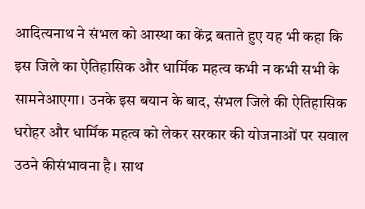आदित्यनाथ ने संभल को आस्था का केंद्र बताते हुए यह भी कहा कि इस जिले का ऐतिहासिक और धार्मिक महत्व कभी न कभी सभी के सामनेआएगा। उनके इस बयान के बाद, संभल जिले की ऐतिहासिक धरोहर और धार्मिक महत्व को लेकर सरकार की योजनाओं पर सवाल उठने कीसंभावना है। साथ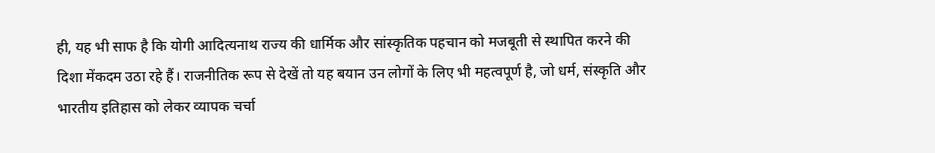ही, यह भी साफ है कि योगी आदित्यनाथ राज्य की धार्मिक और सांस्कृतिक पहचान को मजबूती से स्थापित करने की दिशा मेंकदम उठा रहे हैं। राजनीतिक रूप से देखें तो यह बयान उन लोगों के लिए भी महत्वपूर्ण है, जो धर्म, संस्कृति और भारतीय इतिहास को लेकर व्यापक चर्चा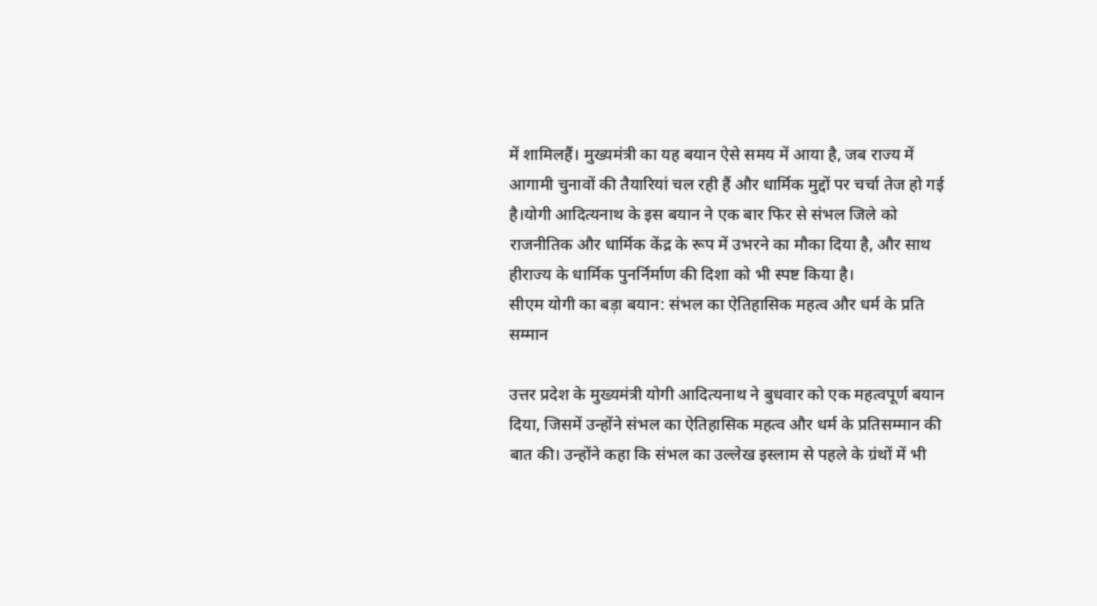में शामिलहैं। मुख्यमंत्री का यह बयान ऐसे समय में आया है, जब राज्य में आगामी चुनावों की तैयारियां चल रही हैं और धार्मिक मुद्दों पर चर्चा तेज हो गई है।योगी आदित्यनाथ के इस बयान ने एक बार फिर से संभल जिले को राजनीतिक और धार्मिक केंद्र के रूप में उभरने का मौका दिया है, और साथ हीराज्य के धार्मिक पुनर्निर्माण की दिशा को भी स्पष्ट किया है।
सीएम योगी का बड़ा बयान: संभल का ऐतिहासिक महत्व और धर्म के प्रति सम्मान

उत्तर प्रदेश के मुख्यमंत्री योगी आदित्यनाथ ने बुधवार को एक महत्वपूर्ण बयान दिया, जिसमें उन्होंने संभल का ऐतिहासिक महत्व और धर्म के प्रतिसम्मान की बात की। उन्होंने कहा कि संभल का उल्लेख इस्लाम से पहले के ग्रंथों में भी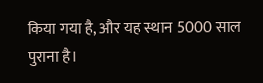किया गया है, और यह स्थान 5000 साल पुराना है।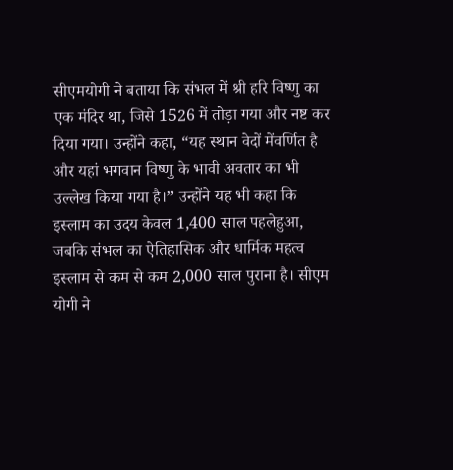सीएमयोगी ने बताया कि संभल में श्री हरि विष्णु का एक मंदिर था, जिसे 1526 में तोड़ा गया और नष्ट कर दिया गया। उन्होंने कहा, “यह स्थान वेदों मेंवर्णित है और यहां भगवान विष्णु के भावी अवतार का भी उल्लेख किया गया है।” उन्होंने यह भी कहा कि इस्लाम का उदय केवल 1,400 साल पहलेहुआ, जबकि संभल का ऐतिहासिक और धार्मिक महत्व इस्लाम से कम से कम 2,000 साल पुराना है। सीएम योगी ने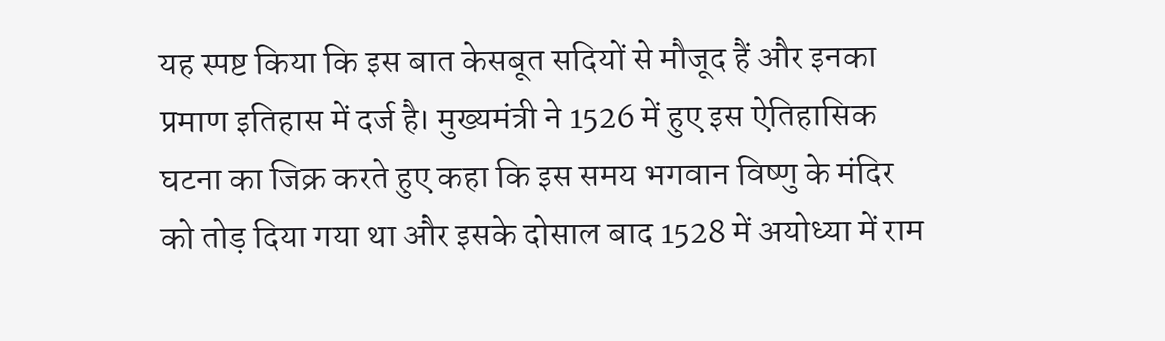यह स्पष्ट किया कि इस बात केसबूत सदियों से मौजूद हैं और इनका प्रमाण इतिहास में दर्ज है। मुख्यमंत्री ने 1526 में हुए इस ऐतिहासिक घटना का जिक्र करते हुए कहा कि इस समय भगवान विष्णु के मंदिर को तोड़ दिया गया था और इसके दोसाल बाद 1528 में अयोध्या में राम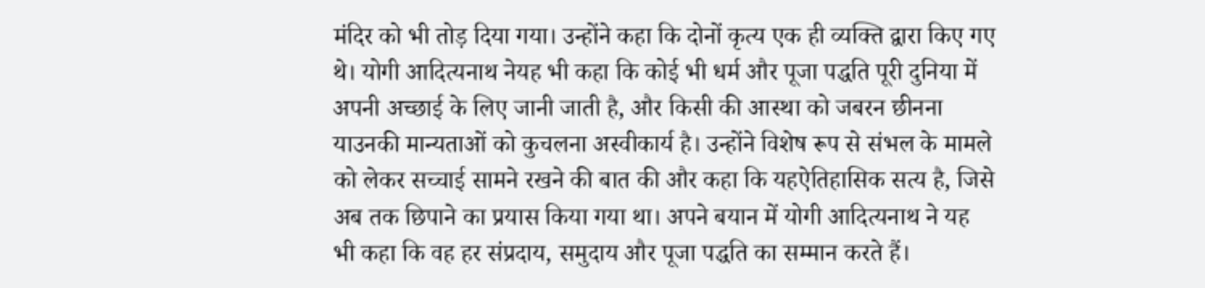मंदिर को भी तोड़ दिया गया। उन्होंने कहा कि दोनों कृत्य एक ही व्यक्ति द्वारा किए गए थे। योगी आदित्यनाथ नेयह भी कहा कि कोई भी धर्म और पूजा पद्धति पूरी दुनिया में अपनी अच्छाई के लिए जानी जाती है, और किसी की आस्था को जबरन छीनना याउनकी मान्यताओं को कुचलना अस्वीकार्य है। उन्होंने विशेष रूप से संभल के मामले को लेकर सच्चाई सामने रखने की बात की और कहा कि यहऐतिहासिक सत्य है, जिसे अब तक छिपाने का प्रयास किया गया था। अपने बयान में योगी आदित्यनाथ ने यह भी कहा कि वह हर संप्रदाय, समुदाय और पूजा पद्धति का सम्मान करते हैं।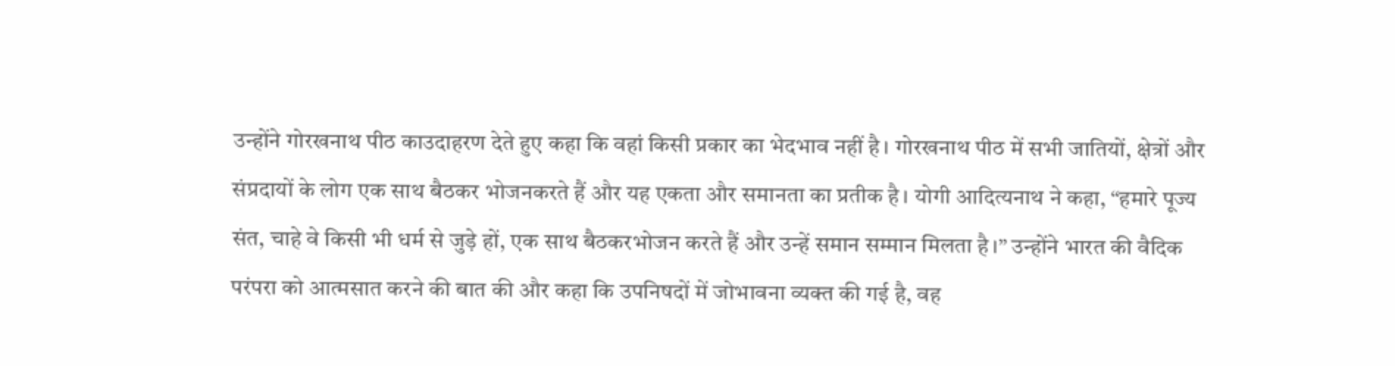उन्होंने गोरखनाथ पीठ काउदाहरण देते हुए कहा कि वहां किसी प्रकार का भेदभाव नहीं है। गोरखनाथ पीठ में सभी जातियों, क्षेत्रों और संप्रदायों के लोग एक साथ बैठकर भोजनकरते हैं और यह एकता और समानता का प्रतीक है। योगी आदित्यनाथ ने कहा, “हमारे पूज्य संत, चाहे वे किसी भी धर्म से जुड़े हों, एक साथ बैठकरभोजन करते हैं और उन्हें समान सम्मान मिलता है।” उन्होंने भारत की वैदिक परंपरा को आत्मसात करने की बात की और कहा कि उपनिषदों में जोभावना व्यक्त की गई है, वह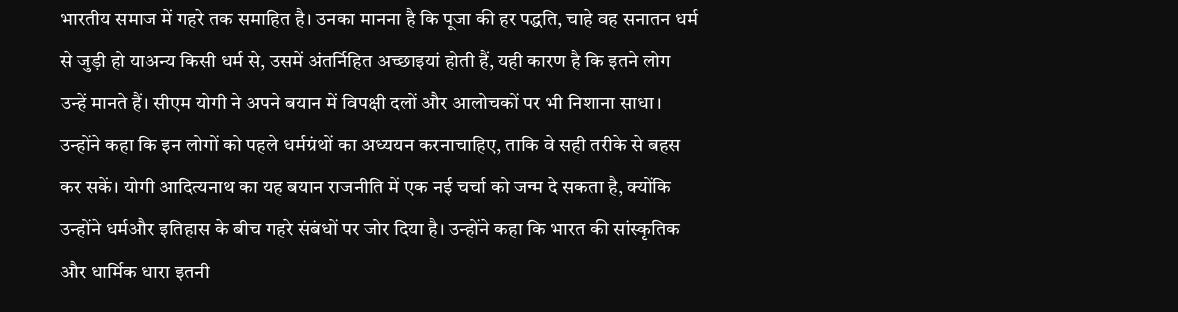भारतीय समाज में गहरे तक समाहित है। उनका मानना है कि पूजा की हर पद्धति, चाहे वह सनातन धर्म से जुड़ी हो याअन्य किसी धर्म से, उसमें अंतर्निहित अच्छाइयां होती हैं, यही कारण है कि इतने लोग उन्हें मानते हैं। सीएम योगी ने अपने बयान में विपक्षी दलों और आलोचकों पर भी निशाना साधा। उन्होंने कहा कि इन लोगों को पहले धर्मग्रंथों का अध्ययन करनाचाहिए, ताकि वे सही तरीके से बहस कर सकें। योगी आदित्यनाथ का यह बयान राजनीति में एक नई चर्चा को जन्म दे सकता है, क्योंकि उन्होंने धर्मऔर इतिहास के बीच गहरे संबंधों पर जोर दिया है। उन्होंने कहा कि भारत की सांस्कृतिक और धार्मिक धारा इतनी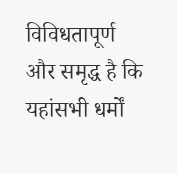विविधतापूर्ण और समृद्ध है कि यहांसभी धर्मों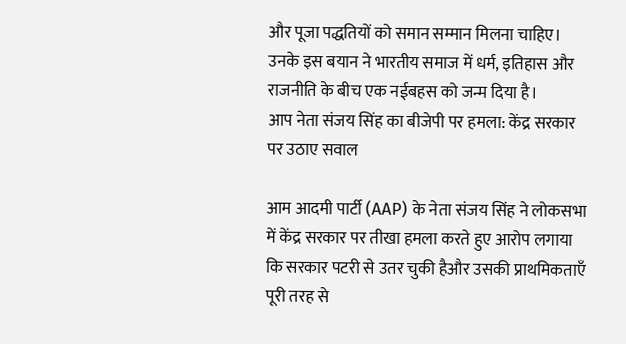और पूजा पद्धतियों को समान सम्मान मिलना चाहिए। उनके इस बयान ने भारतीय समाज में धर्म, इतिहास और राजनीति के बीच एक नईबहस को जन्म दिया है।
आप नेता संजय सिंह का बीजेपी पर हमला: केंद्र सरकार पर उठाए सवाल

आम आदमी पार्टी (AAP) के नेता संजय सिंह ने लोकसभा में केंद्र सरकार पर तीखा हमला करते हुए आरोप लगाया कि सरकार पटरी से उतर चुकी हैऔर उसकी प्राथमिकताएँ पूरी तरह से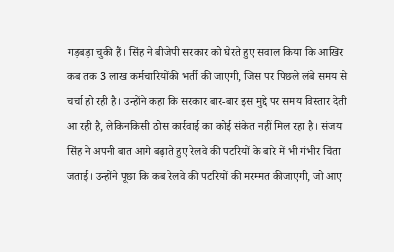गड़बड़ा चुकी हैं। सिंह ने बीजेपी सरकार को घेरते हुए सवाल किया कि आखिर कब तक 3 लाख कर्मचारियोंकी भर्ती की जाएगी, जिस पर पिछले लंबे समय से चर्चा हो रही है। उन्होंने कहा कि सरकार बार-बार इस मुद्दे पर समय विस्तार देती आ रही है, लेकिनकिसी ठोस कार्रवाई का कोई संकेत नहीं मिल रहा है। संजय सिंह ने अपनी बात आगे बढ़ाते हुए रेलवे की पटरियों के बारे में भी गंभीर चिंता जताई। उन्होंने पूछा कि कब रेलवे की पटरियों की मरम्मत कीजाएगी, जो आए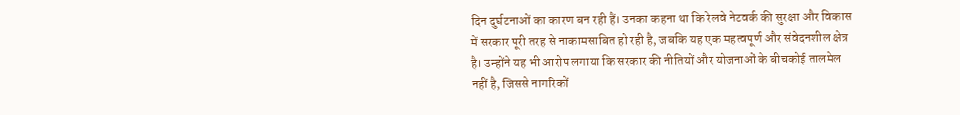दिन दुर्घटनाओं का कारण बन रही हैं। उनका कहना था कि रेलवे नेटवर्क की सुरक्षा और विकास में सरकार पूरी तरह से नाकामसाबित हो रही है, जबकि यह एक महत्वपूर्ण और संवेदनशील क्षेत्र है। उन्होंने यह भी आरोप लगाया कि सरकार की नीतियों और योजनाओं के बीचकोई तालमेल नहीं है, जिससे नागरिकों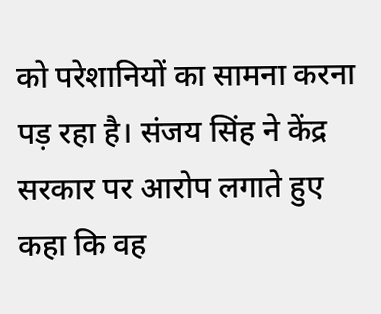को परेशानियों का सामना करना पड़ रहा है। संजय सिंह ने केंद्र सरकार पर आरोप लगाते हुए कहा कि वह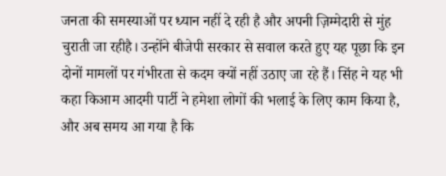जनता की समस्याओं पर ध्यान नहीं दे रही है और अपनी ज़िम्मेदारी से मुंह चुराती जा रहीहै। उन्होंने बीजेपी सरकार से सवाल करते हुए यह पूछा कि इन दोनों मामलों पर गंभीरता से कदम क्यों नहीं उठाए जा रहे हैं। सिंह ने यह भी कहा किआम आदमी पार्टी ने हमेशा लोगों की भलाई के लिए काम किया है, और अब समय आ गया है कि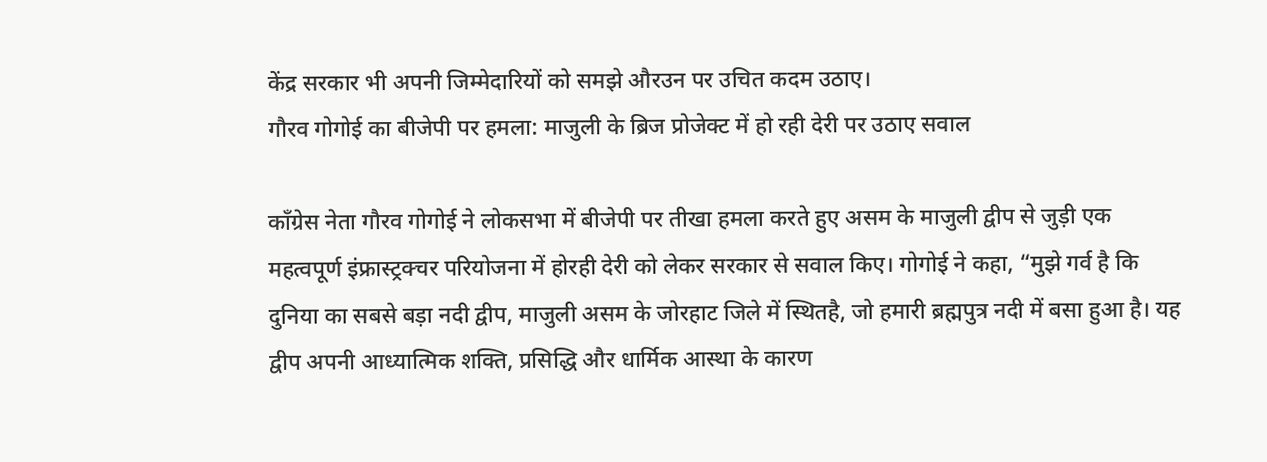केंद्र सरकार भी अपनी जिम्मेदारियों को समझे औरउन पर उचित कदम उठाए।
गौरव गोगोई का बीजेपी पर हमला: माजुली के ब्रिज प्रोजेक्ट में हो रही देरी पर उठाए सवाल

काँग्रेस नेता गौरव गोगोई ने लोकसभा में बीजेपी पर तीखा हमला करते हुए असम के माजुली द्वीप से जुड़ी एक महत्वपूर्ण इंफ्रास्ट्रक्चर परियोजना में होरही देरी को लेकर सरकार से सवाल किए। गोगोई ने कहा, “मुझे गर्व है कि दुनिया का सबसे बड़ा नदी द्वीप, माजुली असम के जोरहाट जिले में स्थितहै, जो हमारी ब्रह्मपुत्र नदी में बसा हुआ है। यह द्वीप अपनी आध्यात्मिक शक्ति, प्रसिद्धि और धार्मिक आस्था के कारण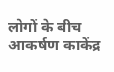लोगों के बीच आकर्षण काकेंद्र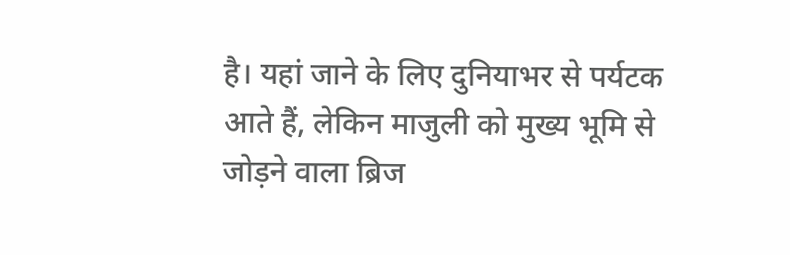है। यहां जाने के लिए दुनियाभर से पर्यटक आते हैं, लेकिन माजुली को मुख्य भूमि से जोड़ने वाला ब्रिज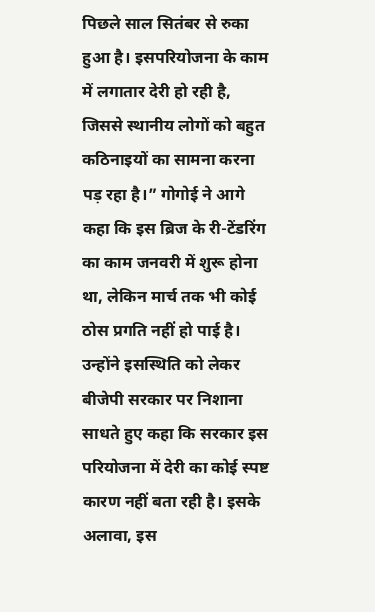पिछले साल सितंबर से रुका हुआ है। इसपरियोजना के काम में लगातार देरी हो रही है, जिससे स्थानीय लोगों को बहुत कठिनाइयों का सामना करना पड़ रहा है।” गोगोई ने आगे कहा कि इस ब्रिज के री-टेंडरिंग का काम जनवरी में शुरू होना था, लेकिन मार्च तक भी कोई ठोस प्रगति नहीं हो पाई है। उन्होंने इसस्थिति को लेकर बीजेपी सरकार पर निशाना साधते हुए कहा कि सरकार इस परियोजना में देरी का कोई स्पष्ट कारण नहीं बता रही है। इसके अलावा, इस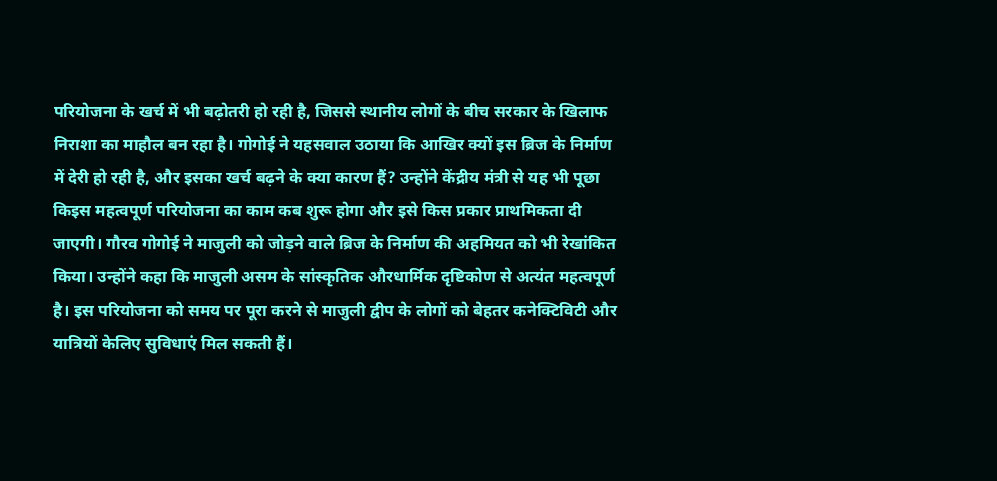परियोजना के खर्च में भी बढ़ोतरी हो रही है, जिससे स्थानीय लोगों के बीच सरकार के खिलाफ निराशा का माहौल बन रहा है। गोगोई ने यहसवाल उठाया कि आखिर क्यों इस ब्रिज के निर्माण में देरी हो रही है, और इसका खर्च बढ़ने के क्या कारण हैं? उन्होंने केंद्रीय मंत्री से यह भी पूछा किइस महत्वपूर्ण परियोजना का काम कब शुरू होगा और इसे किस प्रकार प्राथमिकता दी जाएगी। गौरव गोगोई ने माजुली को जोड़ने वाले ब्रिज के निर्माण की अहमियत को भी रेखांकित किया। उन्होंने कहा कि माजुली असम के सांस्कृतिक औरधार्मिक दृष्टिकोण से अत्यंत महत्वपूर्ण है। इस परियोजना को समय पर पूरा करने से माजुली द्वीप के लोगों को बेहतर कनेक्टिविटी और यात्रियों केलिए सुविधाएं मिल सकती हैं।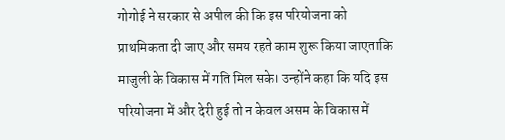गोगोई ने सरकार से अपील की कि इस परियोजना को प्राथमिकता दी जाए और समय रहते काम शुरू किया जाएताकि माजुली के विकास में गति मिल सके। उन्होंने कहा कि यदि इस परियोजना में और देरी हुई तो न केवल असम के विकास में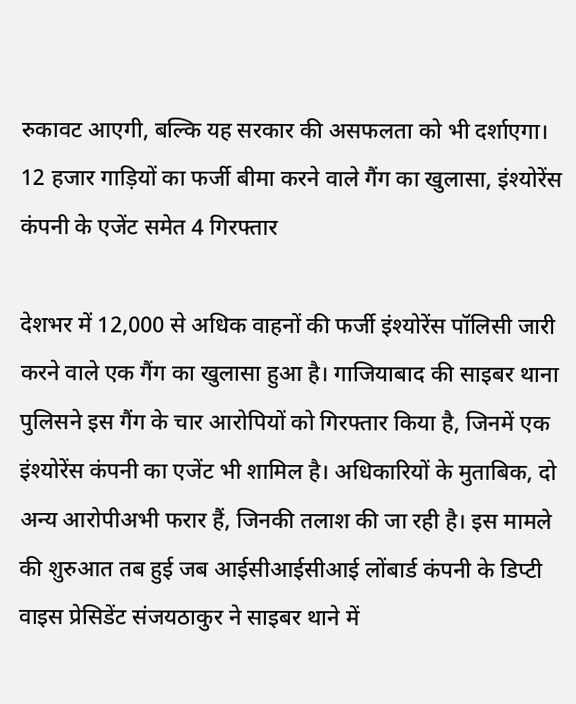रुकावट आएगी, बल्कि यह सरकार की असफलता को भी दर्शाएगा।
12 हजार गाड़ियों का फर्जी बीमा करने वाले गैंग का खुलासा, इंश्योरेंस कंपनी के एजेंट समेत 4 गिरफ्तार

देशभर में 12,000 से अधिक वाहनों की फर्जी इंश्योरेंस पॉलिसी जारी करने वाले एक गैंग का खुलासा हुआ है। गाजियाबाद की साइबर थाना पुलिसने इस गैंग के चार आरोपियों को गिरफ्तार किया है, जिनमें एक इंश्योरेंस कंपनी का एजेंट भी शामिल है। अधिकारियों के मुताबिक, दो अन्य आरोपीअभी फरार हैं, जिनकी तलाश की जा रही है। इस मामले की शुरुआत तब हुई जब आईसीआईसीआई लोंबार्ड कंपनी के डिप्टी वाइस प्रेसिडेंट संजयठाकुर ने साइबर थाने में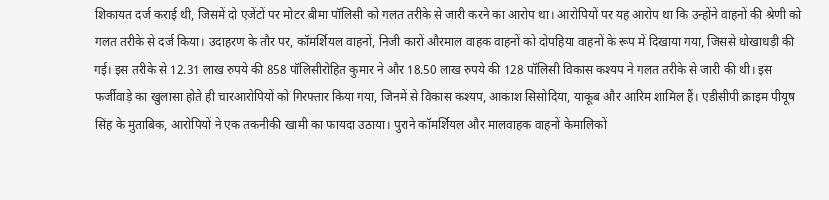शिकायत दर्ज कराई थी, जिसमें दो एजेंटों पर मोटर बीमा पॉलिसी को गलत तरीके से जारी करने का आरोप था। आरोपियों पर यह आरोप था कि उन्होंने वाहनों की श्रेणी को गलत तरीके से दर्ज किया। उदाहरण के तौर पर, कॉमर्शियल वाहनों, निजी कारों औरमाल वाहक वाहनों को दोपहिया वाहनों के रूप में दिखाया गया, जिससे धोखाधड़ी की गई। इस तरीके से 12.31 लाख रुपये की 858 पॉलिसीरोहित कुमार ने और 18.50 लाख रुपये की 128 पॉलिसी विकास कश्यप ने गलत तरीके से जारी की थी। इस फर्जीवाड़े का खुलासा होते ही चारआरोपियों को गिरफ्तार किया गया, जिनमें से विकास कश्यप, आकाश सिसोदिया, याकूब और आरिम शामिल हैं। एडीसीपी क्राइम पीयूष सिंह के मुताबिक, आरोपियों ने एक तकनीकी खामी का फायदा उठाया। पुराने कॉमर्शियल और मालवाहक वाहनों केमालिकों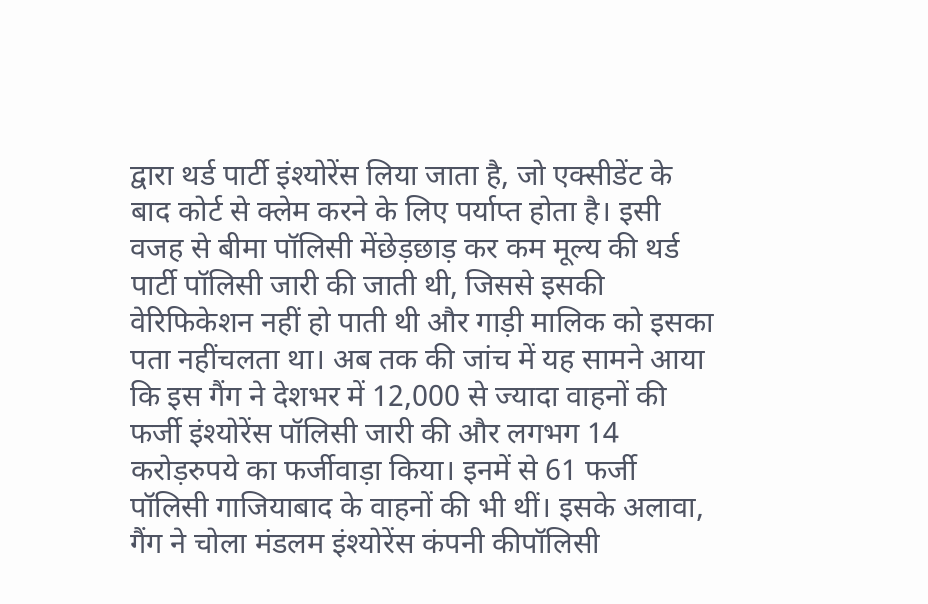द्वारा थर्ड पार्टी इंश्योरेंस लिया जाता है, जो एक्सीडेंट के बाद कोर्ट से क्लेम करने के लिए पर्याप्त होता है। इसी वजह से बीमा पॉलिसी मेंछेड़छाड़ कर कम मूल्य की थर्ड पार्टी पॉलिसी जारी की जाती थी, जिससे इसकी वेरिफिकेशन नहीं हो पाती थी और गाड़ी मालिक को इसका पता नहींचलता था। अब तक की जांच में यह सामने आया कि इस गैंग ने देशभर में 12,000 से ज्यादा वाहनों की फर्जी इंश्योरेंस पॉलिसी जारी की और लगभग 14 करोड़रुपये का फर्जीवाड़ा किया। इनमें से 61 फर्जी पॉलिसी गाजियाबाद के वाहनों की भी थीं। इसके अलावा, गैंग ने चोला मंडलम इंश्योरेंस कंपनी कीपॉलिसी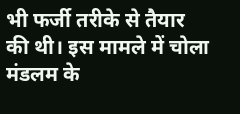भी फर्जी तरीके से तैयार की थी। इस मामले में चोला मंडलम के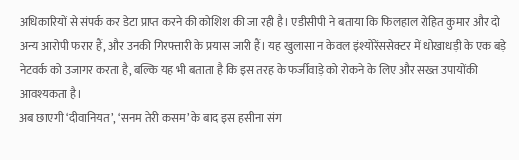अधिकारियों से संपर्क कर डेटा प्राप्त करने की कोशिश की जा रही है। एडीसीपी ने बताया कि फिलहाल रोहित कुमार और दो अन्य आरोपी फरार हैं, और उनकी गिरफ्तारी के प्रयास जारी हैं। यह खुलासा न केवल इंश्योरेंससेक्टर में धोखाधड़ी के एक बड़े नेटवर्क को उजागर करता है, बल्कि यह भी बताता है कि इस तरह के फर्जीवाड़े को रोकने के लिए और सख्त उपायोंकी आवश्यकता है।
अब छाएगी ‘दीवानियत’, ‘सनम तेरी कसम’ के बाद इस हसीना संग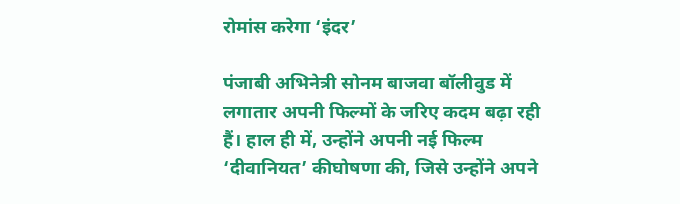रोमांस करेगा ‘इंदर’

पंजाबी अभिनेत्री सोनम बाजवा बॉलीवुड में लगातार अपनी फिल्मों के जरिए कदम बढ़ा रही हैं। हाल ही में, उन्होंने अपनी नई फिल्म ‘दीवानियत’ कीघोषणा की, जिसे उन्होंने अपने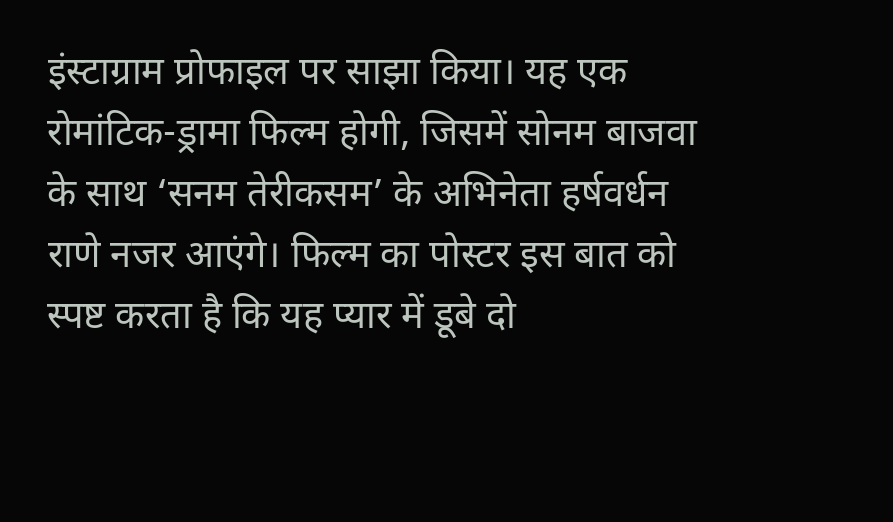इंस्टाग्राम प्रोफाइल पर साझा किया। यह एक रोमांटिक-ड्रामा फिल्म होगी, जिसमें सोनम बाजवा के साथ ‘सनम तेरीकसम’ के अभिनेता हर्षवर्धन राणे नजर आएंगे। फिल्म का पोस्टर इस बात को स्पष्ट करता है कि यह प्यार में डूबे दो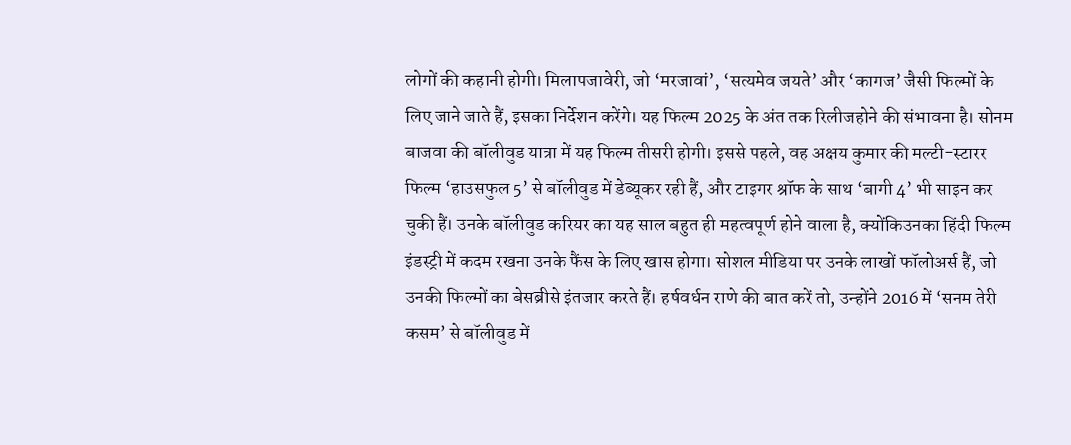लोगों की कहानी होगी। मिलापजावेरी, जो ‘मरजावां’, ‘सत्यमेव जयते’ और ‘कागज’ जैसी फिल्मों के लिए जाने जाते हैं, इसका निर्देशन करेंगे। यह फिल्म 2025 के अंत तक रिलीजहोने की संभावना है। सोनम बाजवा की बॉलीवुड यात्रा में यह फिल्म तीसरी होगी। इससे पहले, वह अक्षय कुमार की मल्टी-स्टारर फिल्म ‘हाउसफुल 5’ से बॉलीवुड में डेब्यूकर रही हैं, और टाइगर श्रॉफ के साथ ‘बागी 4’ भी साइन कर चुकी हैं। उनके बॉलीवुड करियर का यह साल बहुत ही महत्वपूर्ण होने वाला है, क्योंकिउनका हिंदी फिल्म इंडस्ट्री में कदम रखना उनके फैंस के लिए खास होगा। सोशल मीडिया पर उनके लाखों फॉलोअर्स हैं, जो उनकी फिल्मों का बेसब्रीसे इंतजार करते हैं। हर्षवर्धन राणे की बात करें तो, उन्होंने 2016 में ‘सनम तेरी कसम’ से बॉलीवुड में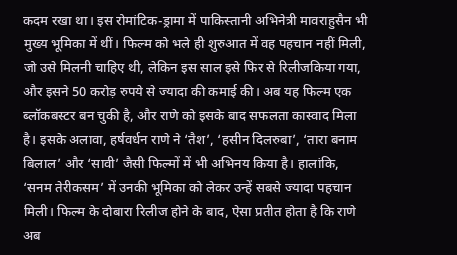कदम रखा था। इस रोमांटिक-ड्रामा में पाकिस्तानी अभिनेत्री मावराहुसैन भी मुख्य भूमिका में थीं। फिल्म को भले ही शुरुआत में वह पहचान नहीं मिली, जो उसे मिलनी चाहिए थी, लेकिन इस साल इसे फिर से रिलीजकिया गया, और इसने 50 करोड़ रुपये से ज्यादा की कमाई की। अब यह फिल्म एक ब्लॉकबस्टर बन चुकी है, और राणे को इसके बाद सफलता कास्वाद मिला है। इसके अलावा, हर्षवर्धन राणे ने ‘तैश’, ‘हसीन दिलरुबा’, ‘तारा बनाम बिलाल’ और ‘सावी’ जैसी फिल्मों में भी अभिनय किया है। हालांकि, ‘सनम तेरीकसम’ में उनकी भूमिका को लेकर उन्हें सबसे ज्यादा पहचान मिली। फिल्म के दोबारा रिलीज होने के बाद, ऐसा प्रतीत होता है कि राणे अब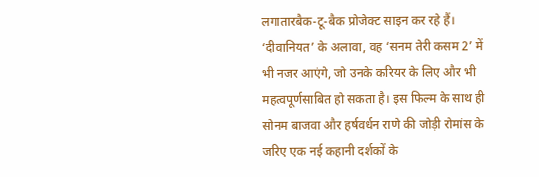लगातारबैक-टू-बैक प्रोजेक्ट साइन कर रहे हैं। ‘दीवानियत’ के अलावा, वह ‘सनम तेरी कसम 2’ में भी नजर आएंगे, जो उनके करियर के लिए और भी महत्वपूर्णसाबित हो सकता है। इस फिल्म के साथ ही सोनम बाजवा और हर्षवर्धन राणे की जोड़ी रोमांस के जरिए एक नई कहानी दर्शकों के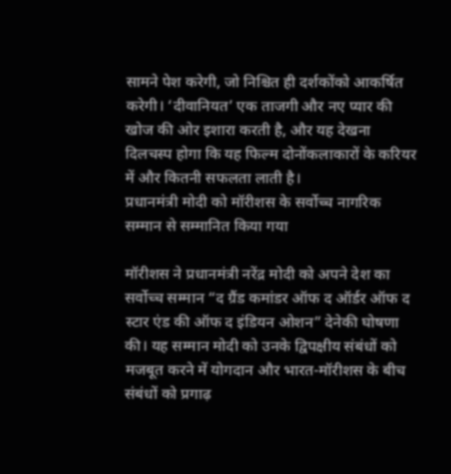सामने पेश करेगी, जो निश्चित ही दर्शकोंको आकर्षित करेगी। ‘दीवानियत’ एक ताजगी और नए प्यार की खोज की ओर इशारा करती है, और यह देखना दिलचस्प होगा कि यह फिल्म दोनोंकलाकारों के करियर में और कितनी सफलता लाती है।
प्रधानमंत्री मोदी को मॉरीशस के सर्वोच्च नागरिक सम्मान से सम्मानित किया गया

मॉरीशस ने प्रधानमंत्री नरेंद्र मोदी को अपने देश का सर्वोच्च सम्मान “द ग्रैंड कमांडर ऑफ द ऑर्डर ऑफ द स्टार एंड की ऑफ द इंडियन ओशन” देनेकी घोषणा की। यह सम्मान मोदी को उनके द्विपक्षीय संबंधों को मजबूत करने में योगदान और भारत-मॉरीशस के बीच संबंधों को प्रगाढ़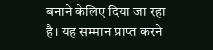बनाने केलिए दिया जा रहा है। यह सम्मान प्राप्त करने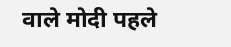वाले मोदी पहले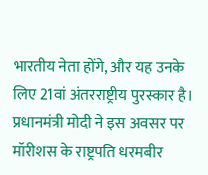भारतीय नेता होंगे, और यह उनके लिए 21वां अंतरराष्ट्रीय पुरस्कार है। प्रधानमंत्री मोदी ने इस अवसर पर मॉरीशस के राष्ट्रपति धरमबीर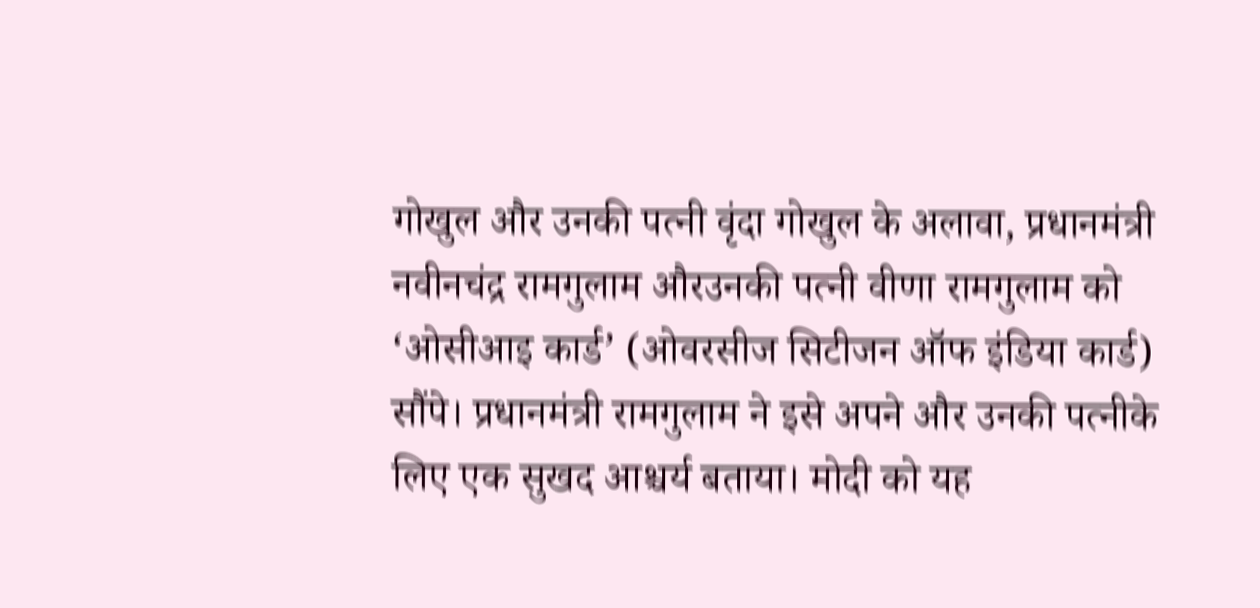गोखुल और उनकी पत्नी वृंदा गोखुल के अलावा, प्रधानमंत्री नवीनचंद्र रामगुलाम औरउनकी पत्नी वीणा रामगुलाम को ‘ओसीआइ कार्ड’ (ओवरसीज सिटीजन ऑफ इंडिया कार्ड) सौंपे। प्रधानमंत्री रामगुलाम ने इसे अपने और उनकी पत्नीके लिए एक सुखद आश्चर्य बताया। मोदी को यह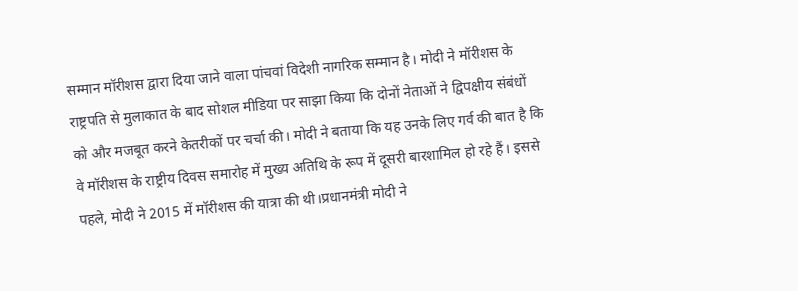सम्मान मॉरीशस द्वारा दिया जाने वाला पांचवां विदेशी नागरिक सम्मान है। मोदी ने मॉरीशस के राष्ट्रपति से मुलाकात के बाद सोशल मीडिया पर साझा किया कि दोनों नेताओं ने द्विपक्षीय संबंधों को और मजबूत करने केतरीकों पर चर्चा की। मोदी ने बताया कि यह उनके लिए गर्व की बात है कि वे मॉरीशस के राष्ट्रीय दिवस समारोह में मुख्य अतिथि के रूप में दूसरी बारशामिल हो रहे हैं। इससे पहले, मोदी ने 2015 में मॉरीशस की यात्रा की थी।प्रधानमंत्री मोदी ने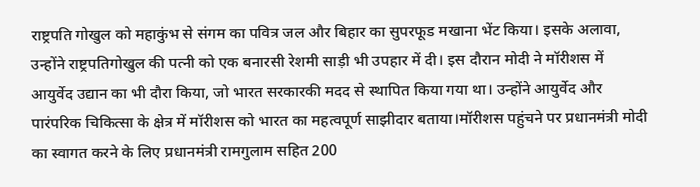राष्ट्रपति गोखुल को महाकुंभ से संगम का पवित्र जल और बिहार का सुपरफूड मखाना भेंट किया। इसके अलावा, उन्होंने राष्ट्रपतिगोखुल की पत्नी को एक बनारसी रेशमी साड़ी भी उपहार में दी। इस दौरान मोदी ने मॉरीशस में आयुर्वेद उद्यान का भी दौरा किया, जो भारत सरकारकी मदद से स्थापित किया गया था। उन्होंने आयुर्वेद और पारंपरिक चिकित्सा के क्षेत्र में मॉरीशस को भारत का महत्वपूर्ण साझीदार बताया।मॉरीशस पहुंचने पर प्रधानमंत्री मोदी का स्वागत करने के लिए प्रधानमंत्री रामगुलाम सहित 200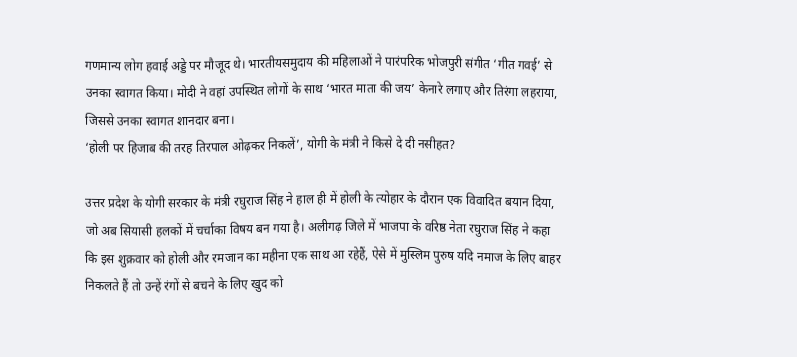गणमान्य लोग हवाई अड्डे पर मौजूद थे। भारतीयसमुदाय की महिलाओं ने पारंपरिक भोजपुरी संगीत ‘गीत गवई’ से उनका स्वागत किया। मोदी ने वहां उपस्थित लोगों के साथ ‘भारत माता की जय’ केनारे लगाए और तिरंगा लहराया, जिससे उनका स्वागत शानदार बना।
‘होली पर हिजाब की तरह तिरपाल ओढ़कर निकलें’, योगी के मंत्री ने किसे दे दी नसीहत?

उत्तर प्रदेश के योगी सरकार के मंत्री रघुराज सिंह ने हाल ही में होली के त्योहार के दौरान एक विवादित बयान दिया, जो अब सियासी हलकों में चर्चाका विषय बन गया है। अलीगढ़ जिले में भाजपा के वरिष्ठ नेता रघुराज सिंह ने कहा कि इस शुक्रवार को होली और रमजान का महीना एक साथ आ रहेहैं, ऐसे में मुस्लिम पुरुष यदि नमाज के लिए बाहर निकलते हैं तो उन्हें रंगों से बचने के लिए खुद को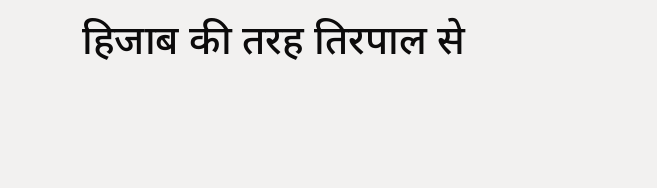हिजाब की तरह तिरपाल से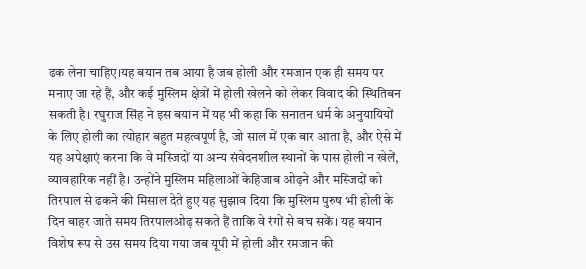ढक लेना चाहिए।यह बयान तब आया है जब होली और रमजान एक ही समय पर मनाए जा रहे हैं, और कई मुस्लिम क्षेत्रों में होली खेलने को लेकर विवाद की स्थितिबन सकती है। रघुराज सिंह ने इस बयान में यह भी कहा कि सनातन धर्म के अनुयायियों के लिए होली का त्योहार बहुत महत्वपूर्ण है, जो साल में एक बार आता है, और ऐसे में यह अपेक्षाएं करना कि वे मस्जिदों या अन्य संवेदनशील स्थानों के पास होली न खेलें, व्यावहारिक नहीं है। उन्होंने मुस्लिम महिलाओं केहिजाब ओढ़ने और मस्जिदों को तिरपाल से ढकने की मिसाल देते हुए यह सुझाव दिया कि मुस्लिम पुरुष भी होली के दिन बाहर जाते समय तिरपालओढ़ सकते हैं ताकि वे रंगों से बच सकें। यह बयान विशेष रूप से उस समय दिया गया जब यूपी में होली और रमजान की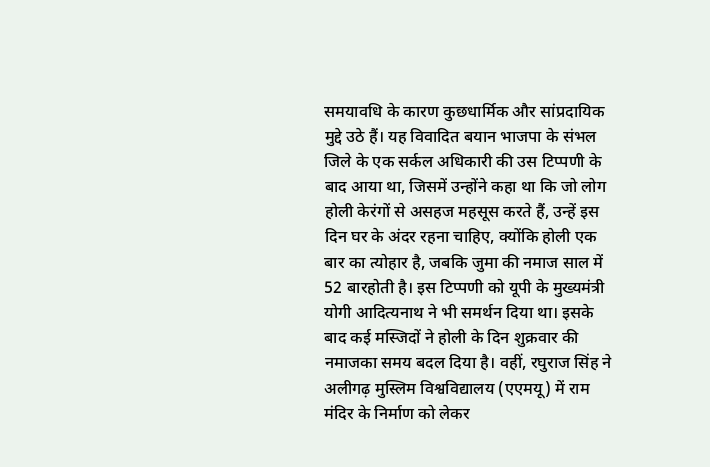समयावधि के कारण कुछधार्मिक और सांप्रदायिक मुद्दे उठे हैं। यह विवादित बयान भाजपा के संभल जिले के एक सर्कल अधिकारी की उस टिप्पणी के बाद आया था, जिसमें उन्होंने कहा था कि जो लोग होली केरंगों से असहज महसूस करते हैं, उन्हें इस दिन घर के अंदर रहना चाहिए, क्योंकि होली एक बार का त्योहार है, जबकि जुमा की नमाज साल में 52 बारहोती है। इस टिप्पणी को यूपी के मुख्यमंत्री योगी आदित्यनाथ ने भी समर्थन दिया था। इसके बाद कई मस्जिदों ने होली के दिन शुक्रवार की नमाजका समय बदल दिया है। वहीं, रघुराज सिंह ने अलीगढ़ मुस्लिम विश्वविद्यालय (एएमयू) में राम मंदिर के निर्माण को लेकर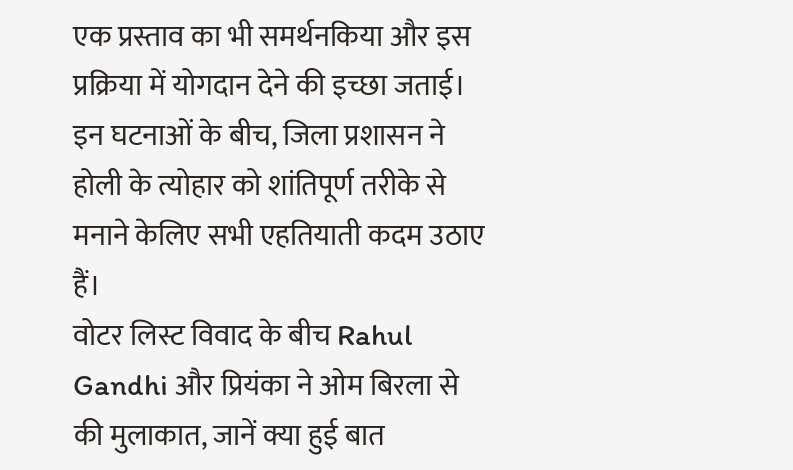एक प्रस्ताव का भी समर्थनकिया और इस प्रक्रिया में योगदान देने की इच्छा जताई। इन घटनाओं के बीच, जिला प्रशासन ने होली के त्योहार को शांतिपूर्ण तरीके से मनाने केलिए सभी एहतियाती कदम उठाए हैं।
वोटर लिस्ट विवाद के बीच Rahul Gandhi और प्रियंका ने ओम बिरला से की मुलाकात, जानें क्या हुई बात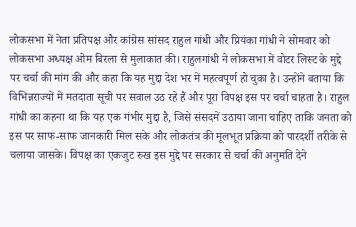लोकसभा में नेता प्रतिपक्ष और कांग्रेस सांसद राहुल गांधी और प्रियंका गांधी ने सोमवार को लोकसभा अध्यक्ष ओम बिरला से मुलाकात की। राहुलगांधी ने लोकसभा में वोटर लिस्ट के मुद्दे पर चर्चा की मांग की और कहा कि यह मुद्दा देश भर में महत्वपूर्ण हो चुका है। उन्होंने बताया कि विभिन्नराज्यों में मतदाता सूची पर सवाल उठ रहे हैं और पूरा विपक्ष इस पर चर्चा चाहता है। राहुल गांधी का कहना था कि यह एक गंभीर मुद्दा है, जिसे संसदमें उठाया जाना चाहिए ताकि जनता को इस पर साफ-साफ जानकारी मिल सके और लोकतंत्र की मूलभूत प्रक्रिया को पारदर्शी तरीके से चलाया जासके। विपक्ष का एकजुट रुख इस मुद्दे पर सरकार से चर्चा की अनुमति देने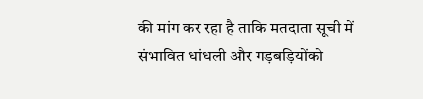की मांग कर रहा है ताकि मतदाता सूची में संभावित धांधली और गड़बड़ियोंको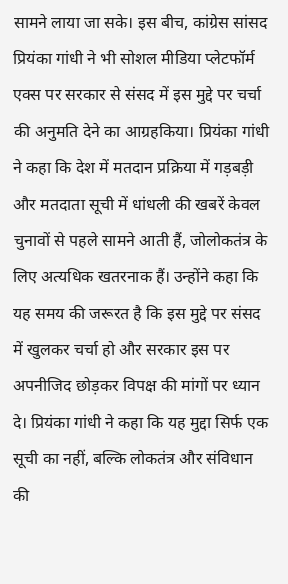सामने लाया जा सके। इस बीच, कांग्रेस सांसद प्रियंका गांधी ने भी सोशल मीडिया प्लेटफॉर्म एक्स पर सरकार से संसद में इस मुद्दे पर चर्चा की अनुमति देने का आग्रहकिया। प्रियंका गांधी ने कहा कि देश में मतदान प्रक्रिया में गड़बड़ी और मतदाता सूची में धांधली की खबरें केवल चुनावों से पहले सामने आती हैं, जोलोकतंत्र के लिए अत्यधिक खतरनाक हैं। उन्होंने कहा कि यह समय की जरूरत है कि इस मुद्दे पर संसद में खुलकर चर्चा हो और सरकार इस पर अपनीजिद छोड़कर विपक्ष की मांगों पर ध्यान दे। प्रियंका गांधी ने कहा कि यह मुद्दा सिर्फ एक सूची का नहीं, बल्कि लोकतंत्र और संविधान की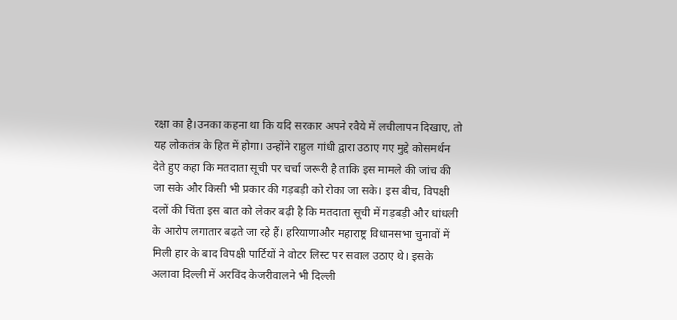रक्षा का है।उनका कहना था कि यदि सरकार अपने रवैये में लचीलापन दिखाए, तो यह लोकतंत्र के हित में होगा। उन्होंने राहुल गांधी द्वारा उठाए गए मुद्दे कोसमर्थन देते हुए कहा कि मतदाता सूची पर चर्चा जरूरी है ताकि इस मामले की जांच की जा सके और किसी भी प्रकार की गड़बड़ी को रोका जा सके। इस बीच, विपक्षी दलों की चिंता इस बात को लेकर बढ़ी है कि मतदाता सूची में गड़बड़ी और धांधली के आरोप लगातार बढ़ते जा रहे हैं। हरियाणाऔर महाराष्ट्र विधानसभा चुनावों में मिली हार के बाद विपक्षी पार्टियों ने वोटर लिस्ट पर सवाल उठाए थे। इसके अलावा दिल्ली में अरविंद केजरीवालने भी दिल्ली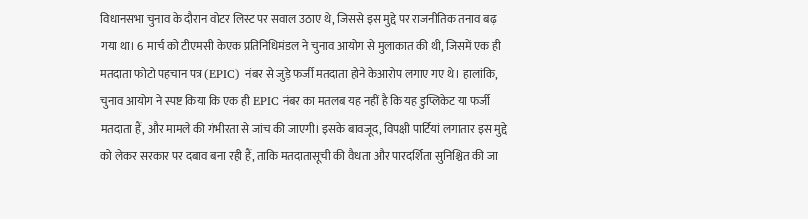विधानसभा चुनाव के दौरान वोटर लिस्ट पर सवाल उठाए थे, जिससे इस मुद्दे पर राजनीतिक तनाव बढ़ गया था। 6 मार्च को टीएमसी केएक प्रतिनिधिमंडल ने चुनाव आयोग से मुलाकात की थी, जिसमें एक ही मतदाता फोटो पहचान पत्र (EPIC) नंबर से जुड़े फर्जी मतदाता होने केआरोप लगाए गए थे। हालांकि, चुनाव आयोग ने स्पष्ट किया कि एक ही EPIC नंबर का मतलब यह नहीं है कि यह डुप्लिकेट या फर्जी मतदाता हैं, और मामले की गंभीरता से जांच की जाएगी। इसके बावजूद, विपक्षी पार्टियां लगातार इस मुद्दे को लेकर सरकार पर दबाव बना रही हैं, ताकि मतदातासूची की वैधता और पारदर्शिता सुनिश्चित की जा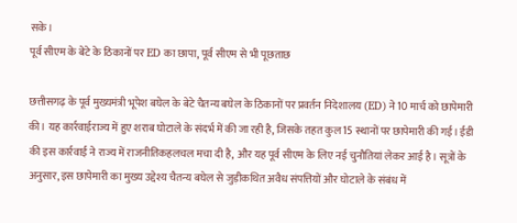सके।
पूर्व सीएम के बेटे के ठिकानों पर ED का छापा, पूर्व सीएम से भी पूछताछ

छत्तीसगढ़ के पूर्व मुख्यमंत्री भूपेश बघेल के बेटे चैतन्य बघेल के ठिकानों पर प्रवर्तन निदेशालय (ED) ने 10 मार्च को छापेमारी की। यह कार्रवाईराज्य में हुए शराब घोटाले के संदर्भ में की जा रही है, जिसके तहत कुल 15 स्थानों पर छापेमारी की गई। ईडी की इस कार्रवाई ने राज्य में राजनीतिकहलचल मचा दी है, और यह पूर्व सीएम के लिए नई चुनौतियां लेकर आई है। सूत्रों के अनुसार, इस छापेमारी का मुख्य उद्देश्य चैतन्य बघेल से जुड़ीकथित अवैध संपत्तियों और घोटाले के संबंध में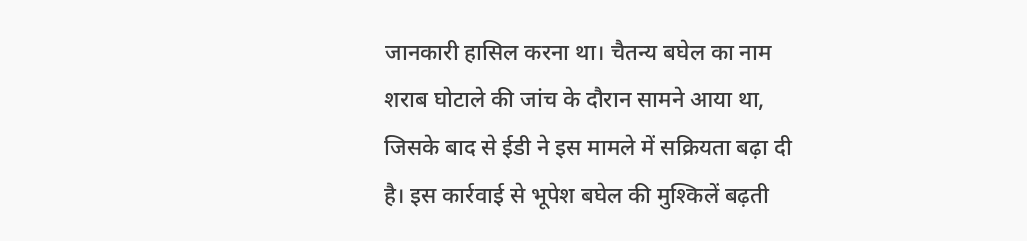जानकारी हासिल करना था। चैतन्य बघेल का नाम शराब घोटाले की जांच के दौरान सामने आया था, जिसके बाद से ईडी ने इस मामले में सक्रियता बढ़ा दी है। इस कार्रवाई से भूपेश बघेल की मुश्किलें बढ़ती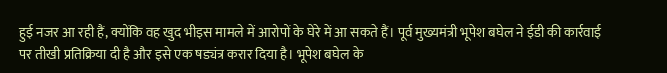हुई नजर आ रही हैं, क्योंकि वह खुद भीइस मामले में आरोपों के घेरे में आ सकते हैं। पूर्व मुख्यमंत्री भूपेश बघेल ने ईडी की कार्रवाई पर तीखी प्रतिक्रिया दी है और इसे एक षड्यंत्र करार दिया है। भूपेश बघेल के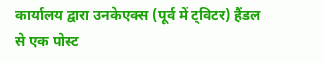कार्यालय द्वारा उनकेएक्स (पूर्व में ट्विटर) हैंडल से एक पोस्ट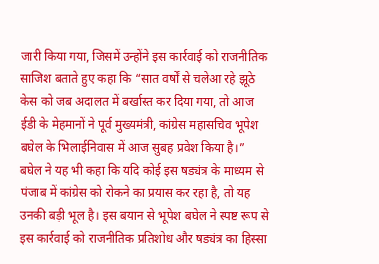जारी किया गया, जिसमें उन्होंने इस कार्रवाई को राजनीतिक साजिश बताते हुए कहा कि “सात वर्षों से चलेआ रहे झूठे केस को जब अदालत में बर्खास्त कर दिया गया, तो आज ईडी के मेहमानों ने पूर्व मुख्यमंत्री, कांग्रेस महासचिव भूपेश बघेल के भिलाईनिवास में आज सुबह प्रवेश किया है।” बघेल ने यह भी कहा कि यदि कोई इस षड्यंत्र के माध्यम से पंजाब में कांग्रेस को रोकने का प्रयास कर रहा है, तो यह उनकी बड़ी भूल है। इस बयान से भूपेश बघेल ने स्पष्ट रूप से इस कार्रवाई को राजनीतिक प्रतिशोध और षड्यंत्र का हिस्सा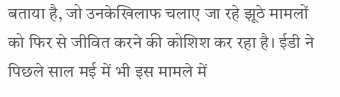बताया है, जो उनकेखिलाफ चलाए जा रहे झूठे मामलों को फिर से जीवित करने की कोशिश कर रहा है। ईडी ने पिछले साल मई में भी इस मामले में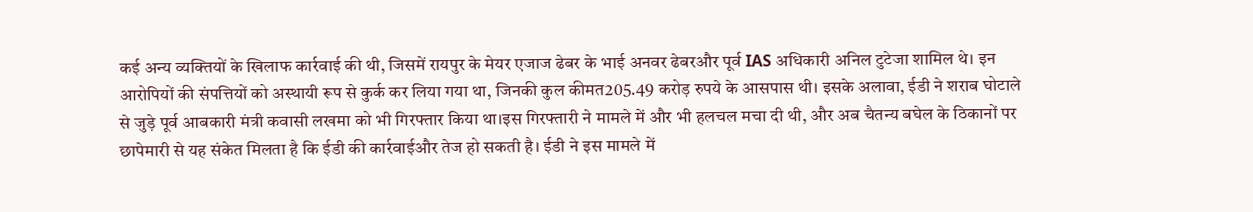कई अन्य व्यक्तियों के खिलाफ कार्रवाई की थी, जिसमें रायपुर के मेयर एजाज ढेबर के भाई अनवर ढेबरऔर पूर्व IAS अधिकारी अनिल टुटेजा शामिल थे। इन आरोपियों की संपत्तियों को अस्थायी रूप से कुर्क कर लिया गया था, जिनकी कुल कीमत205.49 करोड़ रुपये के आसपास थी। इसके अलावा, ईडी ने शराब घोटाले से जुड़े पूर्व आबकारी मंत्री कवासी लखमा को भी गिरफ्तार किया था।इस गिरफ्तारी ने मामले में और भी हलचल मचा दी थी, और अब चैतन्य बघेल के ठिकानों पर छापेमारी से यह संकेत मिलता है कि ईडी की कार्रवाईऔर तेज हो सकती है। ईडी ने इस मामले में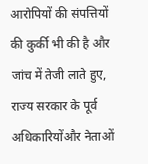आरोपियों की संपत्तियों की कुर्की भी की है और जांच में तेजी लाते हुए, राज्य सरकार के पूर्व अधिकारियोंऔर नेताओं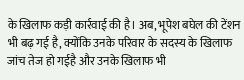के खिलाफ कड़ी कार्रवाई की है। अब, भूपेश बघेल की टेंशन भी बढ़ गई है, क्योंकि उनके परिवार के सदस्य के खिलाफ जांच तेज हो गईहै और उनके खिलाफ भी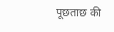पूछताछ की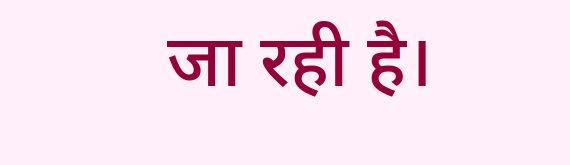जा रही है।